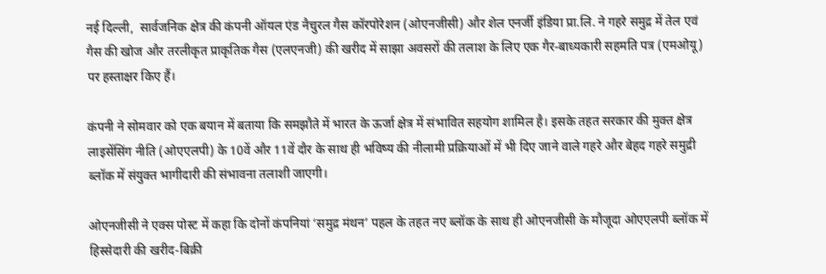नई दिल्ली,  सार्वजनिक क्षेत्र की कंपनी ऑयल एंड नैचुरल गैस कॉरपोरेशन (ओएनजीसी) और शेल एनर्जी इंडिया प्रा.लि. ने गहरे समुद्र में तेल एवं गैस की खोज और तरलीकृत प्राकृतिक गैस (एलएनजी) की खरीद में साझा अवसरों की तलाश के लिए एक गैर-बाध्यकारी सहमति पत्र (एमओयू) पर हस्ताक्षर किए हैं।

कंपनी ने सोमवार को एक बयान में बताया कि समझौते में भारत के ऊर्जा क्षेत्र में संभावित सहयोग शामिल है। इसके तहत सरकार की मुक्त क्षेत्र लाइसेंसिंग नीति (ओएएलपी) के 10वें और 11वें दौर के साथ ही भविष्य की नीलामी प्रक्रियाओं में भी दिए जाने वाले गहरे और बेहद गहरे समुद्री ब्लॉक में संयुक्त भागीदारी की संभावना तलाशी जाएगी।

ओएनजीसी ने एक्स पोस्ट में कहा कि दोनों कंपनियां ‘समुद्र मंथन’ पहल के तहत नए ब्लॉक के साथ ही ओएनजीसी के मौजूदा ओएएलपी ब्लॉक में हिस्सेदारी की खरीद-बिक्री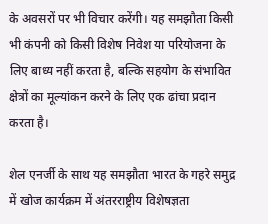के अवसरों पर भी विचार करेंगी। यह समझौता किसी भी कंपनी को किसी विशेष निवेश या परियोजना के लिए बाध्य नहीं करता है, बल्कि सहयोग के संभावित क्षेत्रों का मूल्यांकन करने के लिए एक ढांचा प्रदान करता है।

शेल एनर्जी के साथ यह समझौता भारत के गहरे समुद्र में खोज कार्यक्रम में अंतरराष्ट्रीय विशेषज्ञता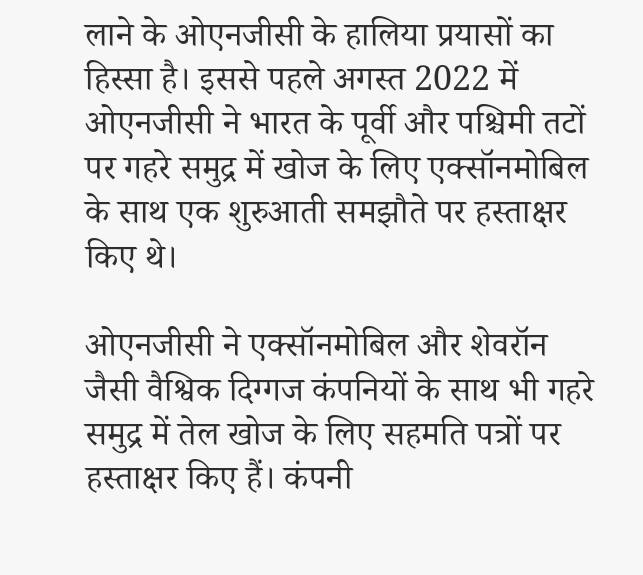लाने के ओएनजीसी के हालिया प्रयासों का हिस्सा है। इससे पहले अगस्त 2022 में ओएनजीसी ने भारत के पूर्वी और पश्चिमी तटों पर गहरे समुद्र में खोज के लिए एक्सॉनमोबिल के साथ एक शुरुआती समझौते पर हस्ताक्षर किए थे।

ओएनजीसी ने एक्सॉनमोबिल और शेवरॉन जैसी वैश्विक दिग्गज कंपनियों के साथ भी गहरे समुद्र में तेल खोज के लिए सहमति पत्रों पर हस्ताक्षर किए हैं। कंपनी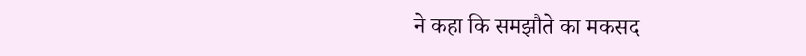ने कहा कि समझौते का मकसद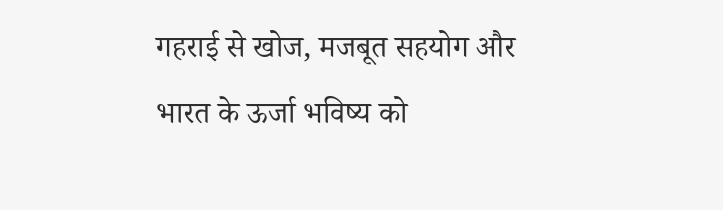गहराई से खोज, मजबूत सहयोग और भारत के ऊर्जा भविष्य को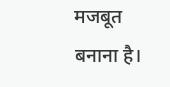मजबूत बनाना है।